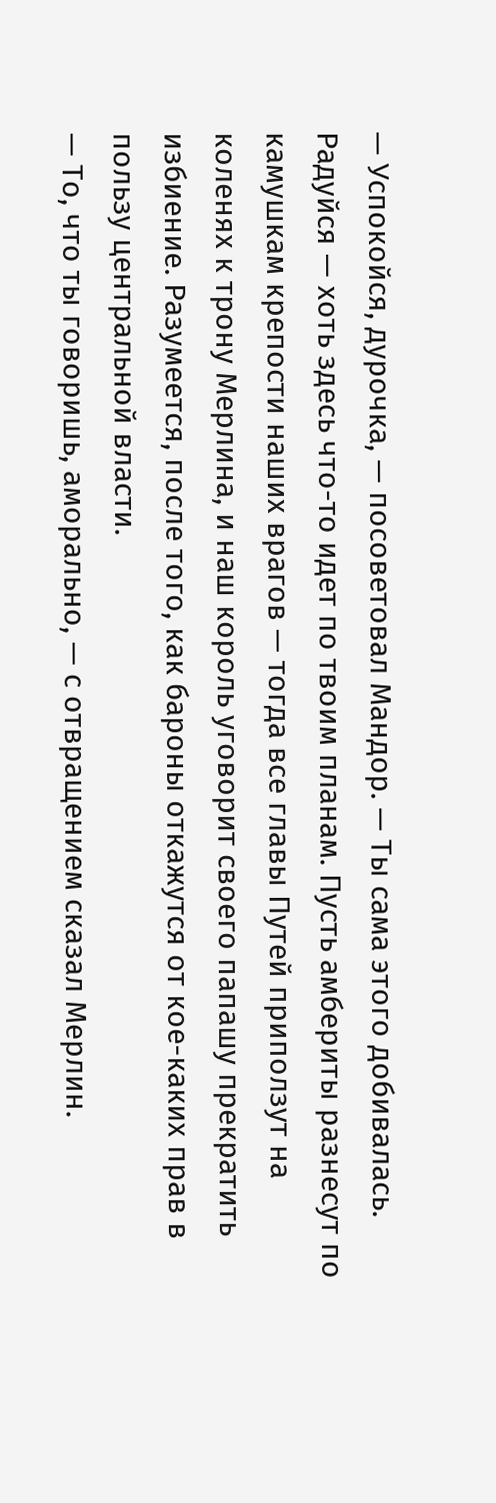— Успокойся, дурочка, — посоветовал Мандор. — Ты сама этого добивалась. Радуйся — хоть здесь что-то идет по твоим планам. Пусть амбериты разнесут по камушкам крепости наших врагов — тогда все главы Путей приползут на коленях к трону Мерлина, и наш король уговорит своего папашу прекратить избиение. Разумеется, после того, как бароны откажутся от кое-каких прав в пользу центральной власти.
— То, что ты говоришь, аморально, — с отвращением сказал Мерлин.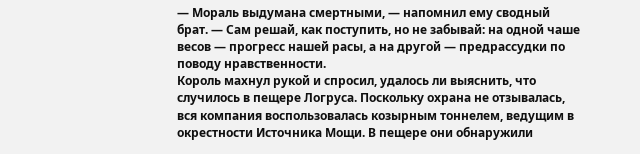— Мораль выдумана смертными, — напомнил ему сводный брат. — Сам решай, как поступить, но не забывай: на одной чаше весов — прогресс нашей расы, а на другой — предрассудки по поводу нравственности.
Король махнул рукой и спросил, удалось ли выяснить, что случилось в пещере Логруса. Поскольку охрана не отзывалась, вся компания воспользовалась козырным тоннелем, ведущим в окрестности Источника Мощи. В пещере они обнаружили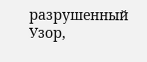разрушенный Узор,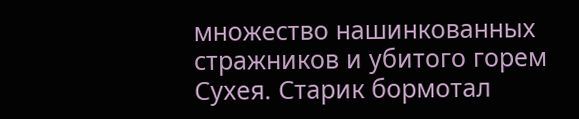множество нашинкованных стражников и убитого горем Сухея. Старик бормотал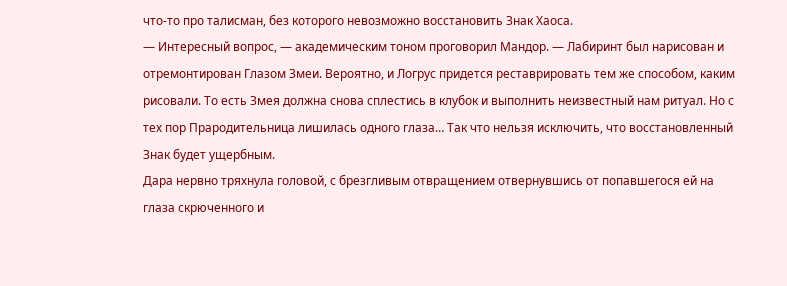что-то про талисман, без которого невозможно восстановить Знак Хаоса.
— Интересный вопрос, — академическим тоном проговорил Мандор. — Лабиринт был нарисован и отремонтирован Глазом Змеи. Вероятно, и Логрус придется реставрировать тем же способом, каким рисовали. То есть Змея должна снова сплестись в клубок и выполнить неизвестный нам ритуал. Но с тех пор Прародительница лишилась одного глаза… Так что нельзя исключить, что восстановленный Знак будет ущербным.
Дара нервно тряхнула головой, с брезгливым отвращением отвернувшись от попавшегося ей на глаза скрюченного и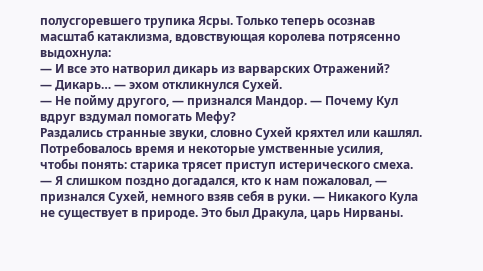полусгоревшего трупика Ясры. Только теперь осознав масштаб катаклизма, вдовствующая королева потрясенно выдохнула:
— И все это натворил дикарь из варварских Отражений?
— Дикарь… — эхом откликнулся Сухей.
— Не пойму другого, — признался Мандор. — Почему Кул вдруг вздумал помогать Мефу?
Раздались странные звуки, словно Сухей кряхтел или кашлял. Потребовалось время и некоторые умственные усилия, чтобы понять: старика трясет приступ истерического смеха.
— Я слишком поздно догадался, кто к нам пожаловал, — признался Сухей, немного взяв себя в руки. — Никакого Кула не существует в природе. Это был Дракула, царь Нирваны.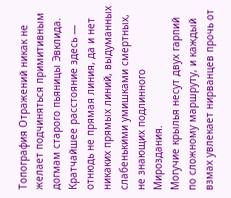Топография Отражений никак не желает подчиняться примитивным догмам старого пьяницы Эвклида. Кратчайшее расстояние здесь — отнюдь не прямая линия, да и нет никаких прямых линий, выдуманных слабенькими умишками смертных, не знающих подлинного Мироздания.
Могучие крылья несут двух гарпий по сложному маршруту, и каждый взмах увлекает нирванцев прочь от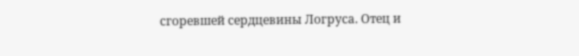сгоревшей сердцевины Логруса. Отец и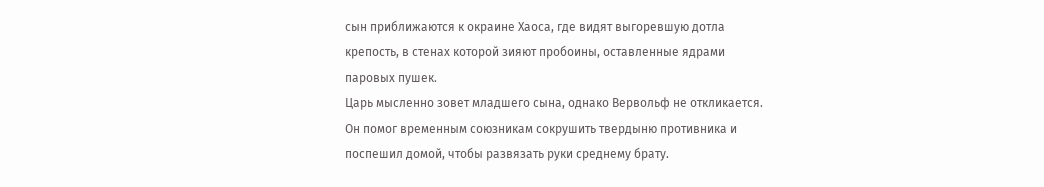сын приближаются к окраине Хаоса, где видят выгоревшую дотла крепость, в стенах которой зияют пробоины, оставленные ядрами паровых пушек.
Царь мысленно зовет младшего сына, однако Вервольф не откликается. Он помог временным союзникам сокрушить твердыню противника и поспешил домой, чтобы развязать руки среднему брату.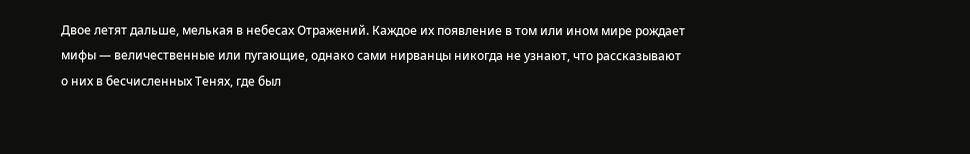Двое летят дальше, мелькая в небесах Отражений. Каждое их появление в том или ином мире рождает мифы — величественные или пугающие, однако сами нирванцы никогда не узнают, что рассказывают о них в бесчисленных Тенях, где был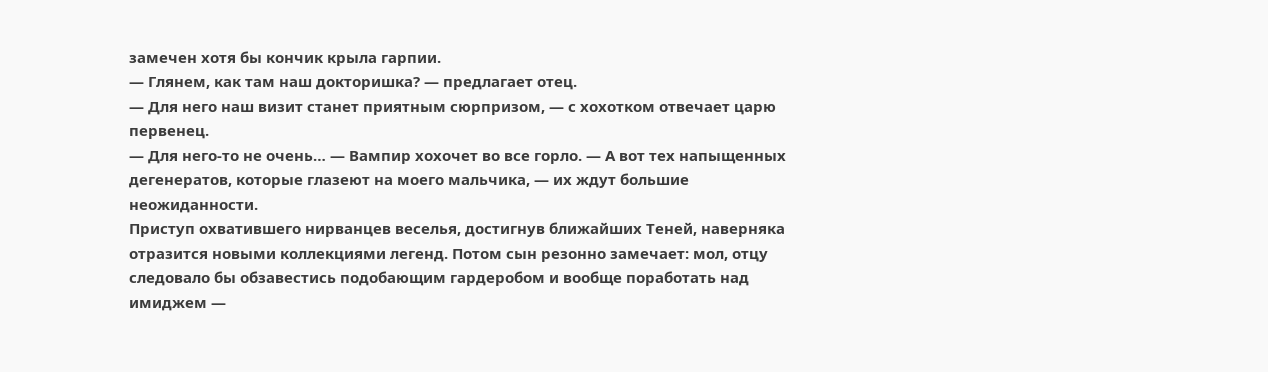замечен хотя бы кончик крыла гарпии.
— Глянем, как там наш докторишка? — предлагает отец.
— Для него наш визит станет приятным сюрпризом, — с хохотком отвечает царю первенец.
— Для него-то не очень… — Вампир хохочет во все горло. — А вот тех напыщенных дегенератов, которые глазеют на моего мальчика, — их ждут большие неожиданности.
Приступ охватившего нирванцев веселья, достигнув ближайших Теней, наверняка отразится новыми коллекциями легенд. Потом сын резонно замечает: мол, отцу следовало бы обзавестись подобающим гардеробом и вообще поработать над имиджем —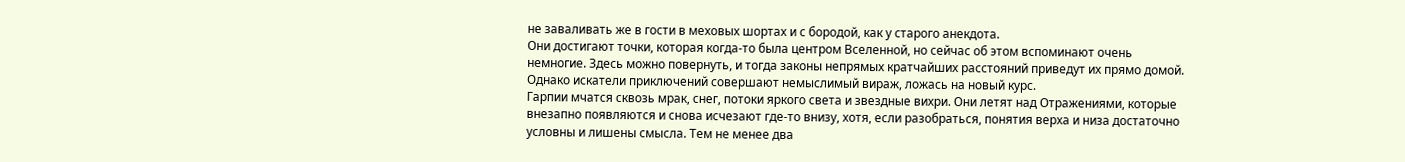не заваливать же в гости в меховых шортах и с бородой, как у старого анекдота.
Они достигают точки, которая когда-то была центром Вселенной, но сейчас об этом вспоминают очень немногие. Здесь можно повернуть, и тогда законы непрямых кратчайших расстояний приведут их прямо домой. Однако искатели приключений совершают немыслимый вираж, ложась на новый курс.
Гарпии мчатся сквозь мрак, снег, потоки яркого света и звездные вихри. Они летят над Отражениями, которые внезапно появляются и снова исчезают где-то внизу, хотя, если разобраться, понятия верха и низа достаточно условны и лишены смысла. Тем не менее два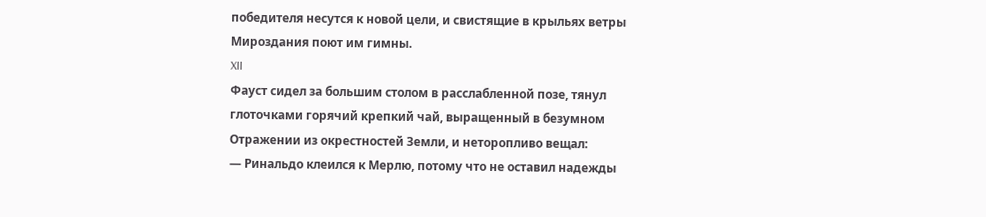победителя несутся к новой цели, и свистящие в крыльях ветры Мироздания поют им гимны.
XII
Фауст сидел за большим столом в расслабленной позе, тянул глоточками горячий крепкий чай, выращенный в безумном Отражении из окрестностей Земли, и неторопливо вещал:
— Ринальдо клеился к Мерлю, потому что не оставил надежды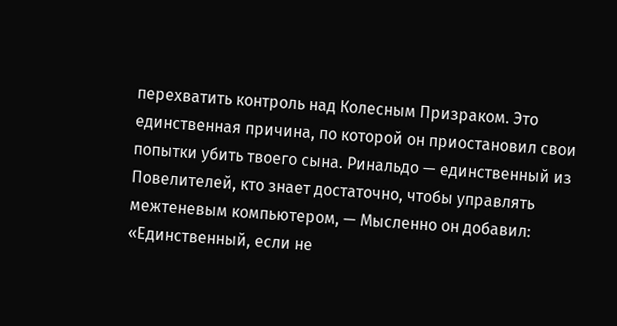перехватить контроль над Колесным Призраком. Это единственная причина, по которой он приостановил свои попытки убить твоего сына. Ринальдо — единственный из Повелителей, кто знает достаточно, чтобы управлять межтеневым компьютером, — Мысленно он добавил: «Единственный, если не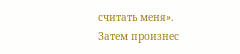считать меня». Затем произнес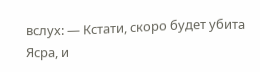вслух: — Кстати, скоро будет убита Ясра, и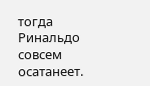тогда Ринальдо совсем осатанеет.